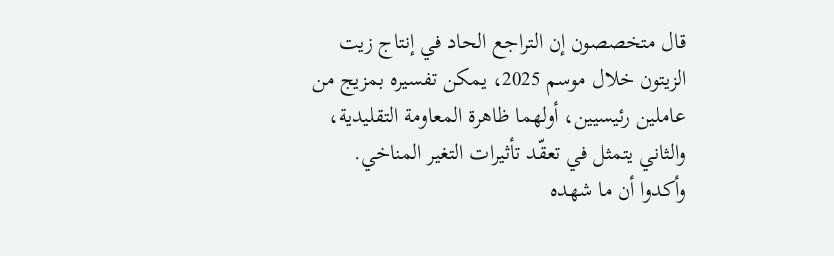قال متخصصون إن التراجع الحاد في إنتاج زيت الزيتون خلال موسم 2025، يمكن تفسيره بمزيج من عاملين رئيسيين، أولهما ظاهرة المعاومة التقليدية، والثاني يتمثل في تعقّد تأثيرات التغير المناخي.
وأكدوا أن ما شهده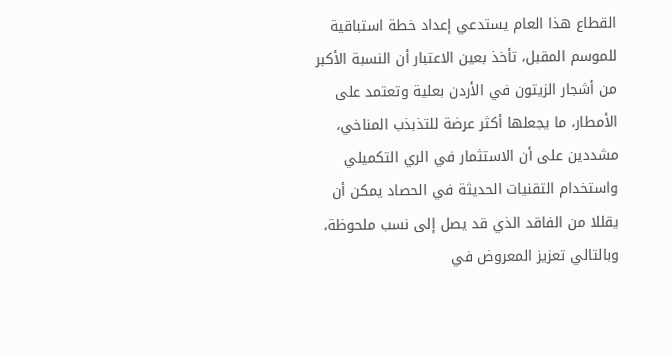القطاع هذا العام يستدعي إعداد خطة استباقية للموسم المقبل، تأخذ بعين الاعتبار أن النسبة الأكبر من أشجار الزيتون في الأردن بعلية وتعتمد على الأمطار، ما يجعلها أكثر عرضة للتذبذب المناخي، مشددين على أن الاستثمار في الري التكميلي واستخدام التقنيات الحديثة في الحصاد يمكن أن يقللا من الفاقد الذي قد يصل إلى نسب ملحوظة، وبالتالي تعزيز المعروض في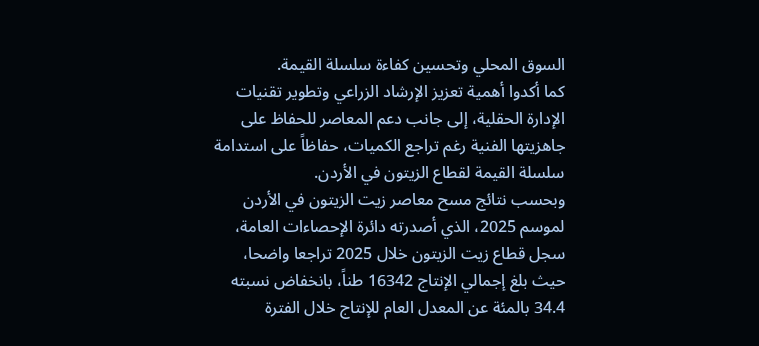السوق المحلي وتحسين كفاءة سلسلة القيمة.
كما أكدوا أهمية تعزيز الإرشاد الزراعي وتطوير تقنيات الإدارة الحقلية، إلى جانب دعم المعاصر للحفاظ على جاهزيتها الفنية رغم تراجع الكميات، حفاظاً على استدامة سلسلة القيمة لقطاع الزيتون في الأردن.
وبحسب نتائج مسح معاصر زيت الزيتون في الأردن لموسم 2025، الذي أصدرته دائرة الإحصاءات العامة، سجل قطاع زيت الزيتون خلال 2025 تراجعا واضحا، حيث بلغ إجمالي الإنتاج 16342 طناً، بانخفاض نسبته 34.4 بالمئة عن المعدل العام للإنتاج خلال الفترة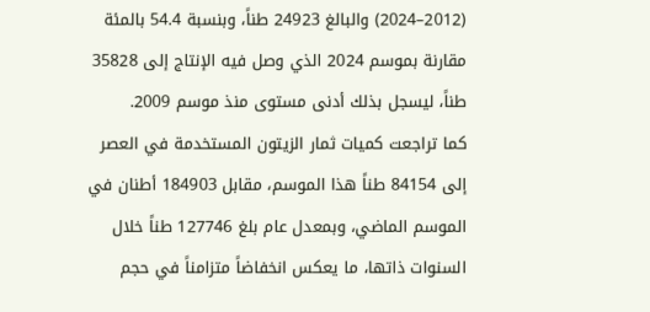(2012–2024) والبالغ 24923 طناً، وبنسبة 54.4 بالمئة مقارنة بموسم 2024 الذي وصل فيه الإنتاج إلى 35828 طناً، ليسجل بذلك أدنى مستوى منذ موسم 2009.
كما تراجعت كميات ثمار الزيتون المستخدمة في العصر إلى 84154 طناً هذا الموسم، مقابل 184903 أطنان في الموسم الماضي، وبمعدل عام بلغ 127746 طناً خلال السنوات ذاتها، ما يعكس انخفاضاً متزامناً في حجم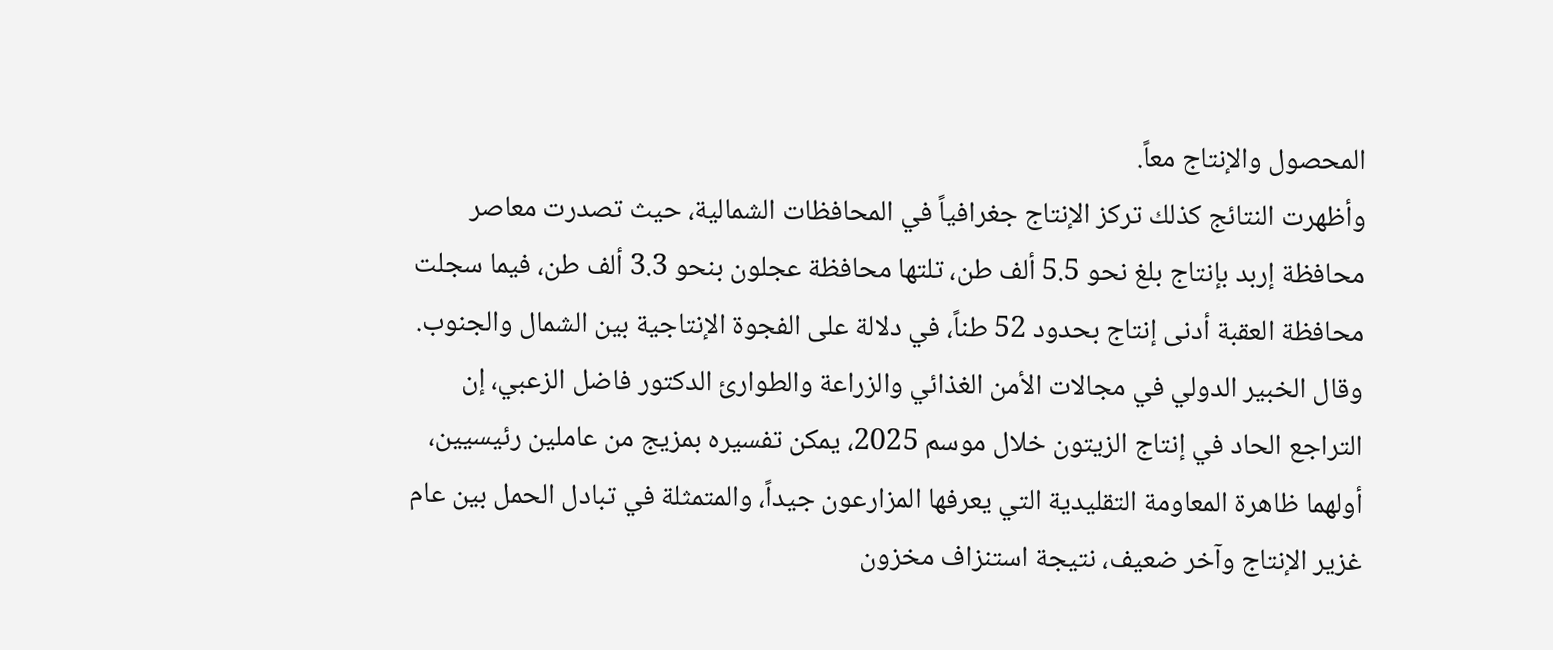المحصول والإنتاج معاً.
وأظهرت النتائج كذلك تركز الإنتاج جغرافياً في المحافظات الشمالية، حيث تصدرت معاصر محافظة إربد بإنتاج بلغ نحو 5.5 ألف طن، تلتها محافظة عجلون بنحو 3.3 ألف طن، فيما سجلت محافظة العقبة أدنى إنتاج بحدود 52 طناً، في دلالة على الفجوة الإنتاجية بين الشمال والجنوب.
وقال الخبير الدولي في مجالات الأمن الغذائي والزراعة والطوارئ الدكتور فاضل الزعبي، إن التراجع الحاد في إنتاج الزيتون خلال موسم 2025، يمكن تفسيره بمزيج من عاملين رئيسيين، أولهما ظاهرة المعاومة التقليدية التي يعرفها المزارعون جيداً، والمتمثلة في تبادل الحمل بين عام غزير الإنتاج وآخر ضعيف، نتيجة استنزاف مخزون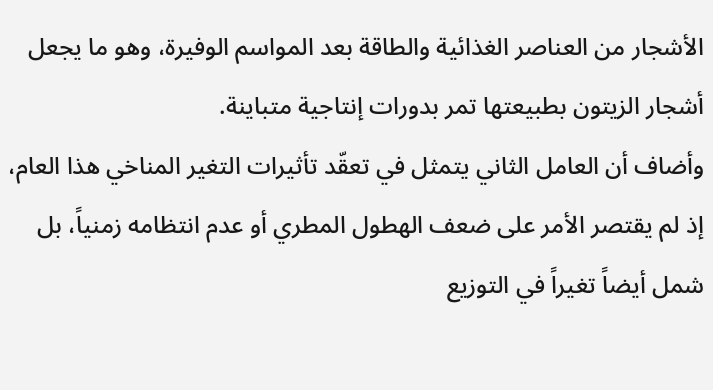الأشجار من العناصر الغذائية والطاقة بعد المواسم الوفيرة، وهو ما يجعل أشجار الزيتون بطبيعتها تمر بدورات إنتاجية متباينة.
وأضاف أن العامل الثاني يتمثل في تعقّد تأثيرات التغير المناخي هذا العام، إذ لم يقتصر الأمر على ضعف الهطول المطري أو عدم انتظامه زمنياً، بل شمل أيضاً تغيراً في التوزيع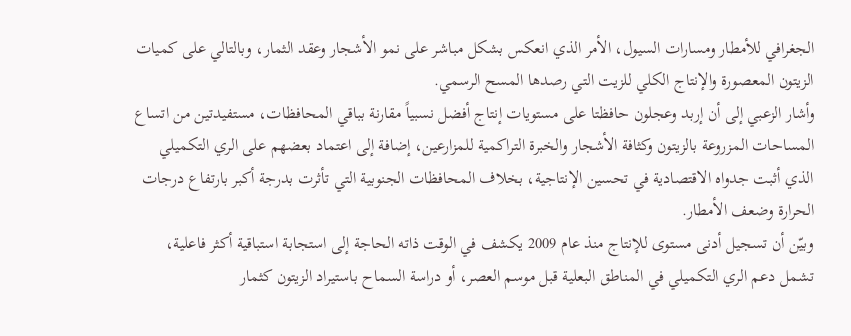الجغرافي للأمطار ومسارات السيول، الأمر الذي انعكس بشكل مباشر على نمو الأشجار وعقد الثمار، وبالتالي على كميات الزيتون المعصورة والإنتاج الكلي للزيت التي رصدها المسح الرسمي.
وأشار الزعبي إلى أن إربد وعجلون حافظتا على مستويات إنتاج أفضل نسبياً مقارنة بباقي المحافظات، مستفيدتين من اتساع المساحات المزروعة بالزيتون وكثافة الأشجار والخبرة التراكمية للمزارعين، إضافة إلى اعتماد بعضهم على الري التكميلي الذي أثبت جدواه الاقتصادية في تحسين الإنتاجية، بخلاف المحافظات الجنوبية التي تأثرت بدرجة أكبر بارتفاع درجات الحرارة وضعف الأمطار.
وبيّن أن تسجيل أدنى مستوى للإنتاج منذ عام 2009 يكشف في الوقت ذاته الحاجة إلى استجابة استباقية أكثر فاعلية، تشمل دعم الري التكميلي في المناطق البعلية قبل موسم العصر، أو دراسة السماح باستيراد الزيتون كثمار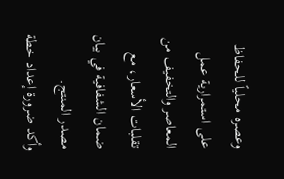وعصره محلياً للحفاظ على استمرارية عمل المعاصر والتخفيف من تقلبات الأسعار، مع ضمان الشفافية في بيان مصدر المنتج.
وأكد ضرورة إعداد خطة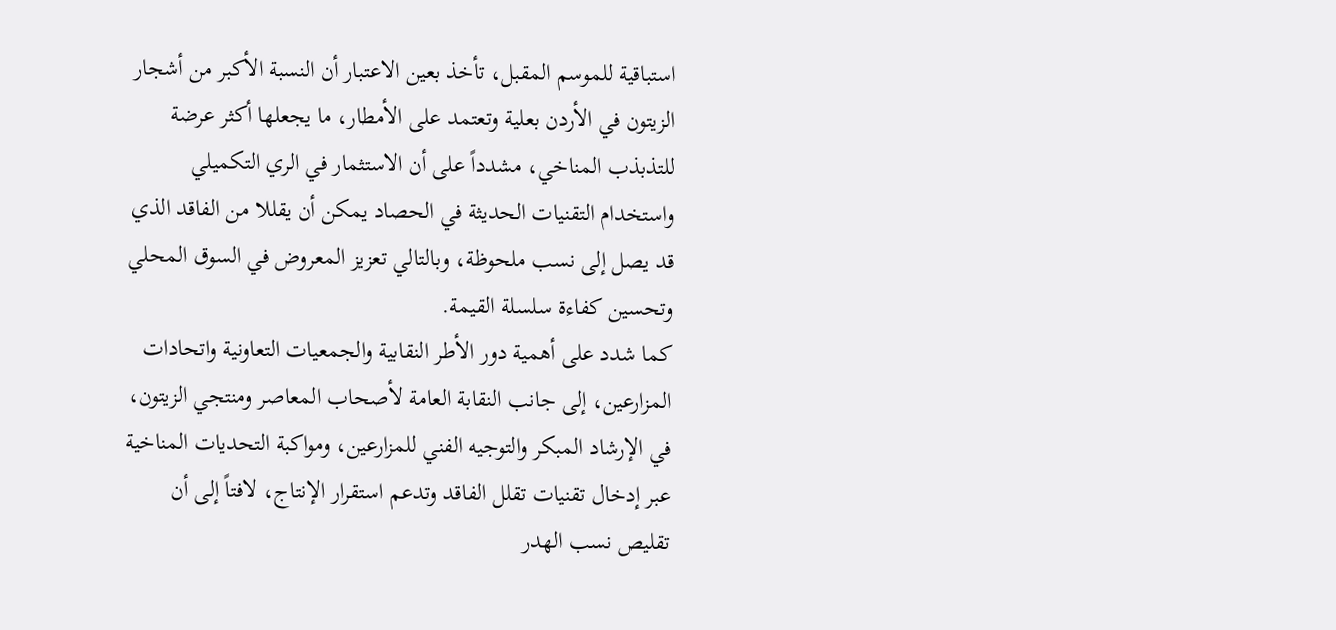استباقية للموسم المقبل، تأخذ بعين الاعتبار أن النسبة الأكبر من أشجار الزيتون في الأردن بعلية وتعتمد على الأمطار، ما يجعلها أكثر عرضة للتذبذب المناخي، مشدداً على أن الاستثمار في الري التكميلي واستخدام التقنيات الحديثة في الحصاد يمكن أن يقللا من الفاقد الذي قد يصل إلى نسب ملحوظة، وبالتالي تعزيز المعروض في السوق المحلي وتحسين كفاءة سلسلة القيمة.
كما شدد على أهمية دور الأطر النقابية والجمعيات التعاونية واتحادات المزارعين، إلى جانب النقابة العامة لأصحاب المعاصر ومنتجي الزيتون، في الإرشاد المبكر والتوجيه الفني للمزارعين، ومواكبة التحديات المناخية عبر إدخال تقنيات تقلل الفاقد وتدعم استقرار الإنتاج، لافتاً إلى أن تقليص نسب الهدر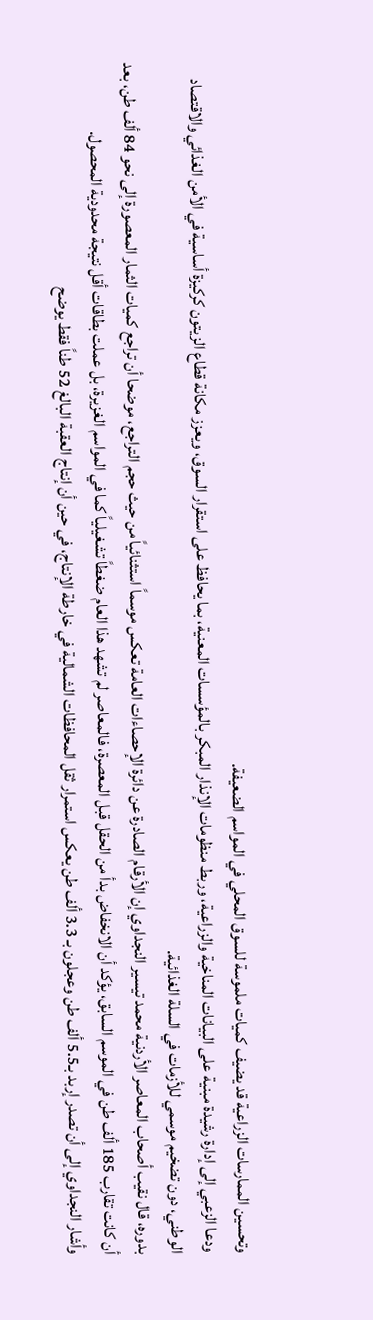وتحسين الممارسات الزراعية قد يضيف كميات ملموسة للسوق المحلي في المواسم الضعيفة.
ودعا الزعبي إلى إدارة رشيدة مبنية على البيانات المناخية والزراعية، وربط منظومات الإنذار المبكر بالمؤسسات المعنية، بما يحافظ على استقرار السوق، ويعزز مكانة قطاع الزيتون كركيزة أساسية في الأمن الغذائي والاقتصاد الوطني، دون تضخيم موسمي للأزمات في السلة الغذائية.
بدوره، قال نقيب أصحاب المعاصر الأردنية محمد تيسير النجداوي إن الأرقام الصادرة عن دائرة الإحصاءات العامة تعكس موسماً استثنائياً من حيث حجم التراجع، موضحا أن تراجع كميات الثمار المعصورة إلى نحو 84 ألف طن، بعد أن كانت تقارب 185 ألف طن في الموسم السابق، يؤكد أن الانخفاض بدأ من الحقل قبل المعصرة، فالمعاصر لم تشهد هذا العام ضغطاً تشغيلياً كما في المواسم الغزيرة، بل عملت بطاقات أقل نتيجة محدودية المحصول.
وأشار النجداوي إلى أن تصدر إربد بـ5.5 ألف طن وعجلون بـ 3.3 ألف طن يعكس استمرار ثقل المحافظات الشمالية في خارطة الإنتاج، في حين أن إنتاج العقبة البالغ 52 طناً فقط يوضح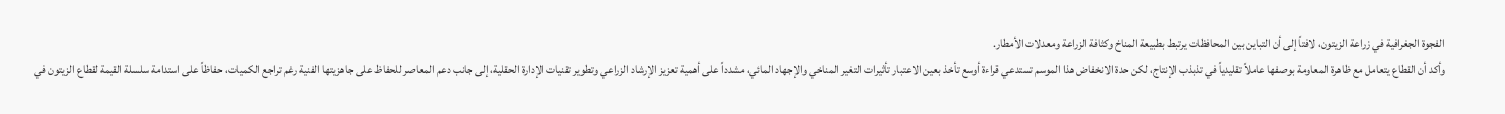الفجوة الجغرافية في زراعة الزيتون، لافتاً إلى أن التباين بين المحافظات يرتبط بطبيعة المناخ وكثافة الزراعة ومعدلات الأمطار.
وأكد أن القطاع يتعامل مع ظاهرة المعاومة بوصفها عاملاً تقليدياً في تذبذب الإنتاج، لكن حدة الانخفاض هذا الموسم تستدعي قراءة أوسع تأخذ بعين الاعتبار تأثيرات التغير المناخي والإجهاد المائي، مشدداً على أهمية تعزيز الإرشاد الزراعي وتطوير تقنيات الإدارة الحقلية، إلى جانب دعم المعاصر للحفاظ على جاهزيتها الفنية رغم تراجع الكميات، حفاظاً على استدامة سلسلة القيمة لقطاع الزيتون في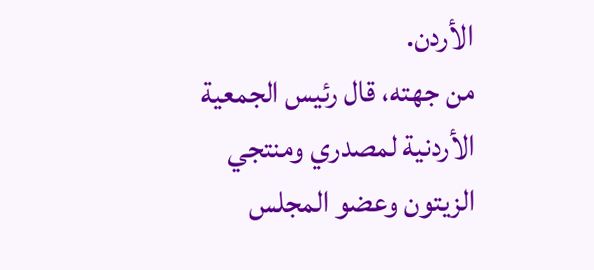الأردن.
من جهته، قال رئيس الجمعية الأردنية لمصدري ومنتجي الزيتون وعضو المجلس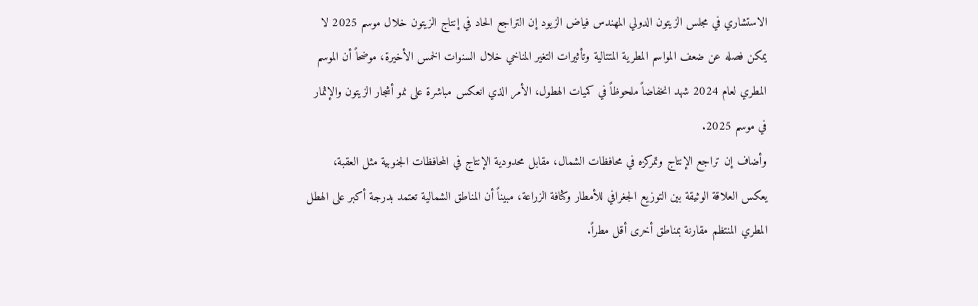الاستشاري في مجلس الزيتون الدولي المهندس فياض الزيود إن التراجع الحاد في إنتاج الزيتون خلال موسم 2025 لا يمكن فصله عن ضعف المواسم المطرية المتتالية وتأثيرات التغير المناخي خلال السنوات الخمس الأخيرة، موضحاً أن الموسم المطري لعام 2024 شهد انخفاضاً ملحوظاً في كميات الهطول، الأمر الذي انعكس مباشرة على نمو أشجار الزيتون والإثمار في موسم 2025.
وأضاف إن تراجع الإنتاج وتمركزه في محافظات الشمال، مقابل محدودية الإنتاج في المحافظات الجنوبية مثل العقبة، يعكس العلاقة الوثيقة بين التوزيع الجغرافي للأمطار وكثافة الزراعة، مبيناً أن المناطق الشمالية تعتمد بدرجة أكبر على الهطل المطري المنتظم مقارنة بمناطق أخرى أقل مطراً.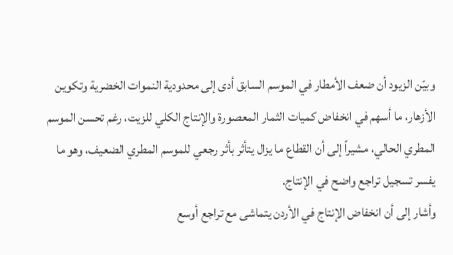وبيّن الزيود أن ضعف الأمطار في الموسم السابق أدى إلى محدودية النموات الخضرية وتكوين الأزهار، ما أسهم في انخفاض كميات الثمار المعصورة والإنتاج الكلي للزيت، رغم تحسن الموسم المطري الحالي، مشيراً إلى أن القطاع ما يزال يتأثر بأثر رجعي للموسم المطري الضعيف، وهو ما يفسر تسجيل تراجع واضح في الإنتاج.
وأشار إلى أن انخفاض الإنتاج في الأردن يتماشى مع تراجع أوسع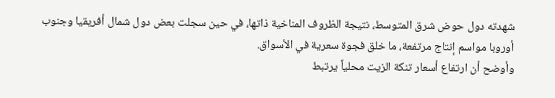شهدته دول حوض شرق المتوسط، نتيجة الظروف المناخية ذاتها، في حين سجلت بعض دول شمال أفريقيا وجنوب أوروبا مواسم إنتاج مرتفعة، ما خلق فجوة سعرية في الأسواق.
وأوضح أن ارتفاع أسعار تنكة الزيت محلياً يرتبط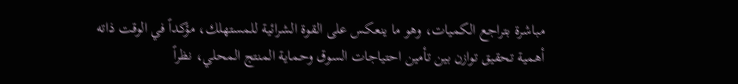مباشرة بتراجع الكميات، وهو ما ينعكس على القوة الشرائية للمستهلك، مؤكداً في الوقت ذاته أهمية تحقيق توازن بين تأمين احتياجات السوق وحماية المنتج المحلي، نظراً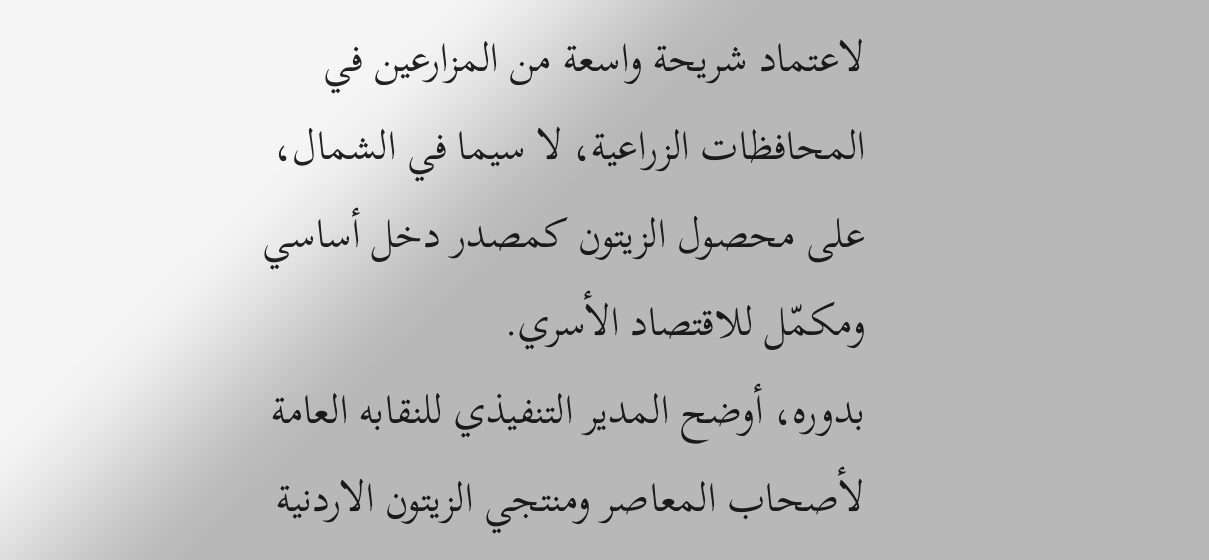لاعتماد شريحة واسعة من المزارعين في المحافظات الزراعية، لا سيما في الشمال، على محصول الزيتون كمصدر دخل أساسي ومكمّل للاقتصاد الأسري.
بدوره، أوضح المدير التنفيذي للنقابه العامة لأصحاب المعاصر ومنتجي الزيتون الاردنية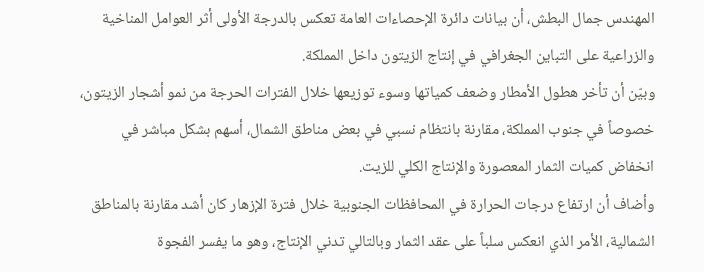المهندس جمال البطش، أن بيانات دائرة الإحصاءات العامة تعكس بالدرجة الأولى أثر العوامل المناخية والزراعية على التباين الجغرافي في إنتاج الزيتون داخل المملكة.
وبيّن أن تأخر هطول الأمطار وضعف كمياتها وسوء توزيعها خلال الفترات الحرجة من نمو أشجار الزيتون، خصوصاً في جنوب المملكة، مقارنة بانتظام نسبي في بعض مناطق الشمال، أسهم بشكل مباشر في انخفاض كميات الثمار المعصورة والإنتاج الكلي للزيت.
وأضاف أن ارتفاع درجات الحرارة في المحافظات الجنوبية خلال فترة الإزهار كان أشد مقارنة بالمناطق الشمالية، الأمر الذي انعكس سلباً على عقد الثمار وبالتالي تدني الإنتاج، وهو ما يفسر الفجوة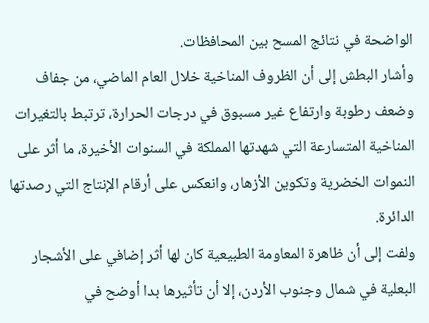الواضحة في نتائج المسح بين المحافظات.
وأشار البطش إلى أن الظروف المناخية خلال العام الماضي، من جفاف وضعف رطوبة وارتفاع غير مسبوق في درجات الحرارة، ترتبط بالتغيرات المناخية المتسارعة التي شهدتها المملكة في السنوات الأخيرة، ما أثر على النموات الخضرية وتكوين الأزهار، وانعكس على أرقام الإنتاج التي رصدتها الدائرة.
ولفت إلى أن ظاهرة المعاومة الطبيعية كان لها أثر إضافي على الأشجار البعلية في شمال وجنوب الأردن، إلا أن تأثيرها بدا أوضح في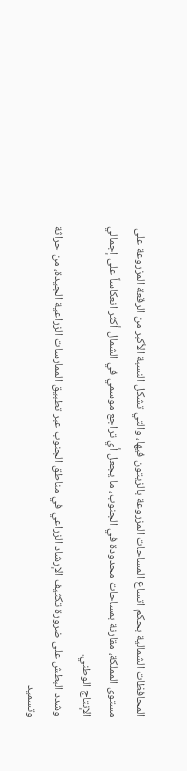المحافظات الشمالية بحكم اتساع المساحات المزروعة بالزيتون فيها، والتي تشكل النسبة الأكبر من الرقعة المزروعة على مستوى المملكة، مقارنة بمساحات محدودة في الجنوب، ما يجعل أي تراجع موسمي في الشمال أكثر انعكاساً على إجمالي الإنتاج الوطني.
وشدد البطش على ضرورة تكثيف الإرشاد الزراعي في مناطق الجنوب عبر تطبيق الممارسات الزراعية الجيدة، من حراثة وتسميد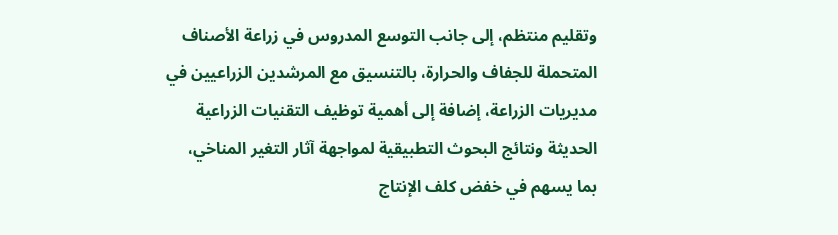وتقليم منتظم، إلى جانب التوسع المدروس في زراعة الأصناف المتحملة للجفاف والحرارة، بالتنسيق مع المرشدين الزراعيين في مديريات الزراعة، إضافة إلى أهمية توظيف التقنيات الزراعية الحديثة ونتائج البحوث التطبيقية لمواجهة آثار التغير المناخي، بما يسهم في خفض كلف الإنتاج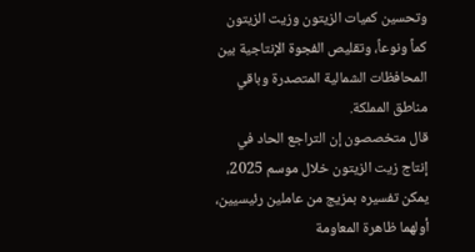وتحسين كميات الزيتون وزيت الزيتون كماً ونوعاً، وتقليص الفجوة الإنتاجية بين المحافظات الشمالية المتصدرة وباقي مناطق المملكة.
قال متخصصون إن التراجع الحاد في إنتاج زيت الزيتون خلال موسم 2025، يمكن تفسيره بمزيج من عاملين رئيسيين، أولهما ظاهرة المعاومة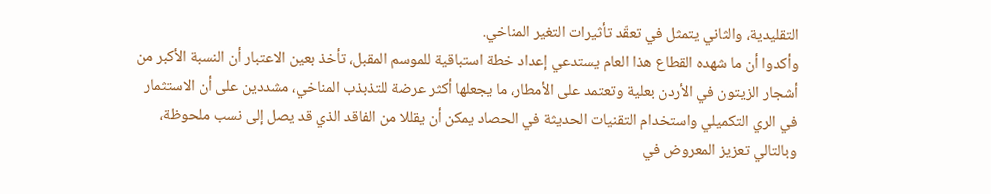التقليدية، والثاني يتمثل في تعقّد تأثيرات التغير المناخي.
وأكدوا أن ما شهده القطاع هذا العام يستدعي إعداد خطة استباقية للموسم المقبل، تأخذ بعين الاعتبار أن النسبة الأكبر من أشجار الزيتون في الأردن بعلية وتعتمد على الأمطار، ما يجعلها أكثر عرضة للتذبذب المناخي، مشددين على أن الاستثمار في الري التكميلي واستخدام التقنيات الحديثة في الحصاد يمكن أن يقللا من الفاقد الذي قد يصل إلى نسب ملحوظة، وبالتالي تعزيز المعروض في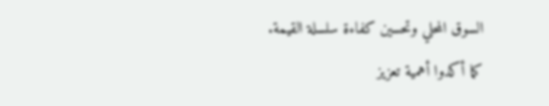السوق المحلي وتحسين كفاءة سلسلة القيمة.
كما أكدوا أهمية تعزيز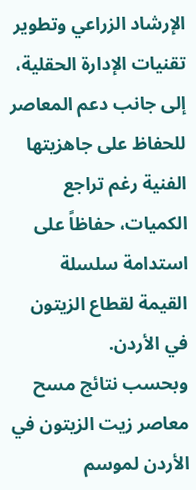الإرشاد الزراعي وتطوير تقنيات الإدارة الحقلية، إلى جانب دعم المعاصر للحفاظ على جاهزيتها الفنية رغم تراجع الكميات، حفاظاً على استدامة سلسلة القيمة لقطاع الزيتون في الأردن.
وبحسب نتائج مسح معاصر زيت الزيتون في الأردن لموسم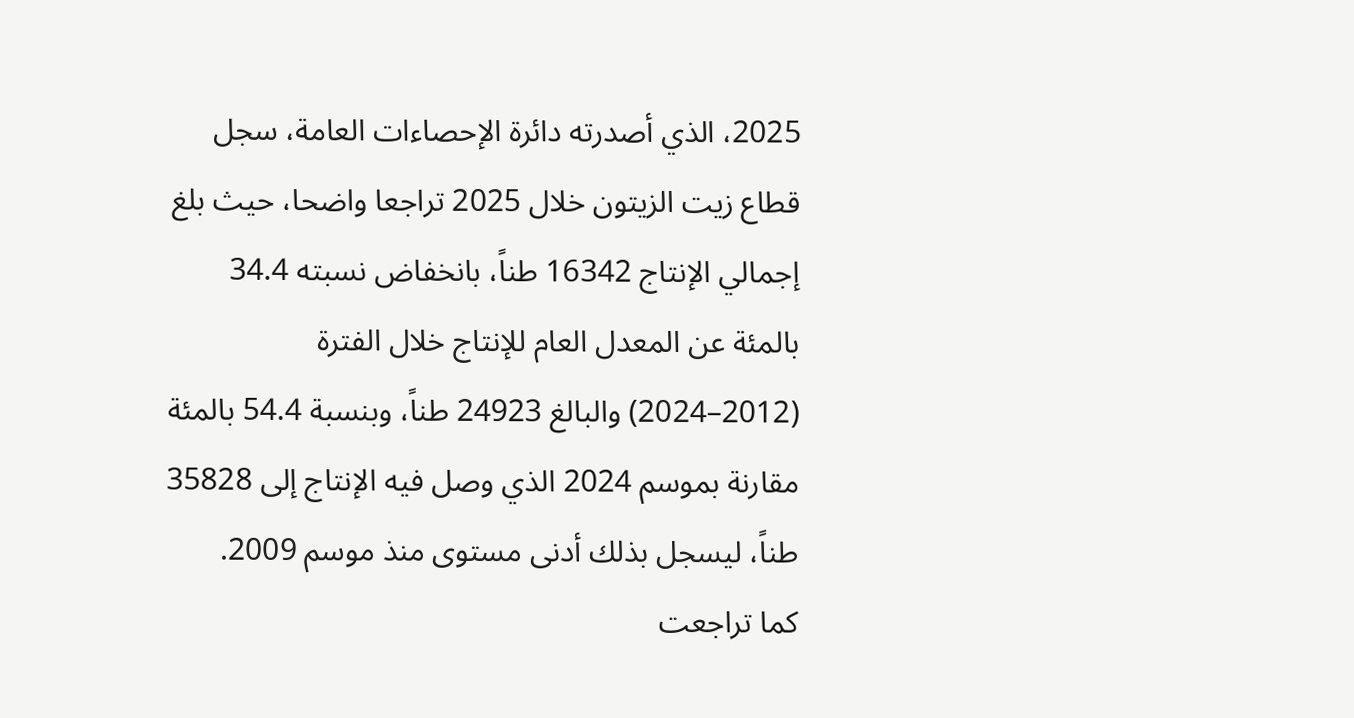2025، الذي أصدرته دائرة الإحصاءات العامة، سجل قطاع زيت الزيتون خلال 2025 تراجعا واضحا، حيث بلغ إجمالي الإنتاج 16342 طناً، بانخفاض نسبته 34.4 بالمئة عن المعدل العام للإنتاج خلال الفترة (2012–2024) والبالغ 24923 طناً، وبنسبة 54.4 بالمئة مقارنة بموسم 2024 الذي وصل فيه الإنتاج إلى 35828 طناً، ليسجل بذلك أدنى مستوى منذ موسم 2009.
كما تراجعت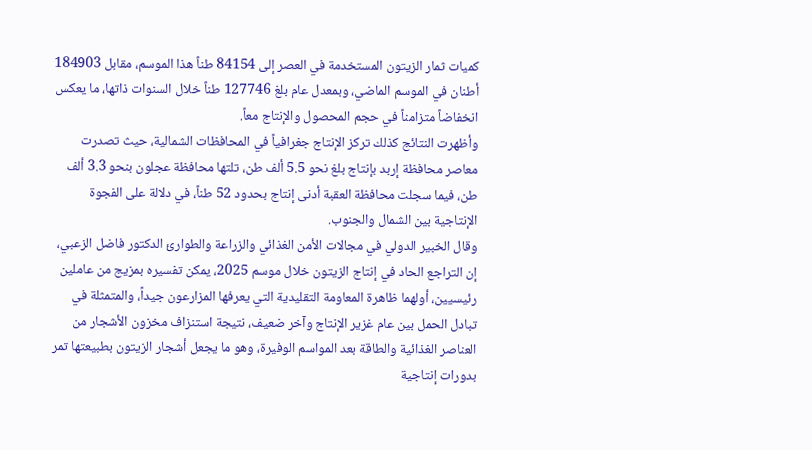كميات ثمار الزيتون المستخدمة في العصر إلى 84154 طناً هذا الموسم، مقابل 184903 أطنان في الموسم الماضي، وبمعدل عام بلغ 127746 طناً خلال السنوات ذاتها، ما يعكس انخفاضاً متزامناً في حجم المحصول والإنتاج معاً.
وأظهرت النتائج كذلك تركز الإنتاج جغرافياً في المحافظات الشمالية، حيث تصدرت معاصر محافظة إربد بإنتاج بلغ نحو 5.5 ألف طن، تلتها محافظة عجلون بنحو 3.3 ألف طن، فيما سجلت محافظة العقبة أدنى إنتاج بحدود 52 طناً، في دلالة على الفجوة الإنتاجية بين الشمال والجنوب.
وقال الخبير الدولي في مجالات الأمن الغذائي والزراعة والطوارئ الدكتور فاضل الزعبي، إن التراجع الحاد في إنتاج الزيتون خلال موسم 2025، يمكن تفسيره بمزيج من عاملين رئيسيين، أولهما ظاهرة المعاومة التقليدية التي يعرفها المزارعون جيداً، والمتمثلة في تبادل الحمل بين عام غزير الإنتاج وآخر ضعيف، نتيجة استنزاف مخزون الأشجار من العناصر الغذائية والطاقة بعد المواسم الوفيرة، وهو ما يجعل أشجار الزيتون بطبيعتها تمر بدورات إنتاجية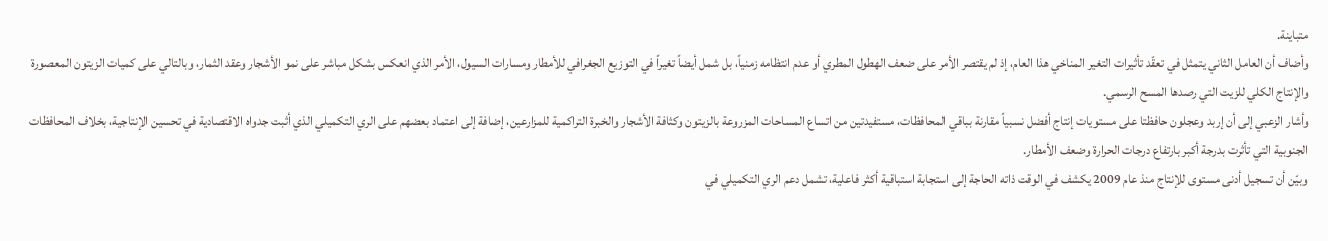متباينة.
وأضاف أن العامل الثاني يتمثل في تعقّد تأثيرات التغير المناخي هذا العام، إذ لم يقتصر الأمر على ضعف الهطول المطري أو عدم انتظامه زمنياً، بل شمل أيضاً تغيراً في التوزيع الجغرافي للأمطار ومسارات السيول، الأمر الذي انعكس بشكل مباشر على نمو الأشجار وعقد الثمار، وبالتالي على كميات الزيتون المعصورة والإنتاج الكلي للزيت التي رصدها المسح الرسمي.
وأشار الزعبي إلى أن إربد وعجلون حافظتا على مستويات إنتاج أفضل نسبياً مقارنة بباقي المحافظات، مستفيدتين من اتساع المساحات المزروعة بالزيتون وكثافة الأشجار والخبرة التراكمية للمزارعين، إضافة إلى اعتماد بعضهم على الري التكميلي الذي أثبت جدواه الاقتصادية في تحسين الإنتاجية، بخلاف المحافظات الجنوبية التي تأثرت بدرجة أكبر بارتفاع درجات الحرارة وضعف الأمطار.
وبيّن أن تسجيل أدنى مستوى للإنتاج منذ عام 2009 يكشف في الوقت ذاته الحاجة إلى استجابة استباقية أكثر فاعلية، تشمل دعم الري التكميلي في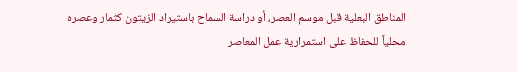المناطق البعلية قبل موسم العصر، أو دراسة السماح باستيراد الزيتون كثمار وعصره محلياً للحفاظ على استمرارية عمل المعاصر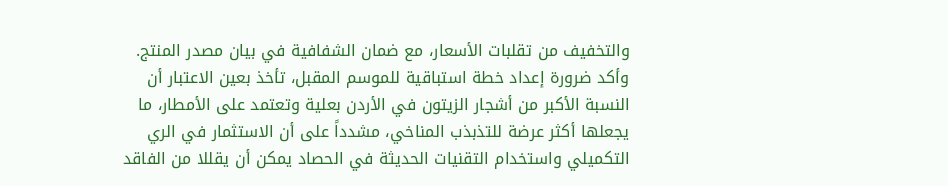والتخفيف من تقلبات الأسعار، مع ضمان الشفافية في بيان مصدر المنتج.
وأكد ضرورة إعداد خطة استباقية للموسم المقبل، تأخذ بعين الاعتبار أن النسبة الأكبر من أشجار الزيتون في الأردن بعلية وتعتمد على الأمطار، ما يجعلها أكثر عرضة للتذبذب المناخي، مشدداً على أن الاستثمار في الري التكميلي واستخدام التقنيات الحديثة في الحصاد يمكن أن يقللا من الفاقد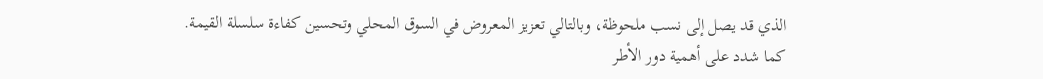الذي قد يصل إلى نسب ملحوظة، وبالتالي تعزيز المعروض في السوق المحلي وتحسين كفاءة سلسلة القيمة.
كما شدد على أهمية دور الأطر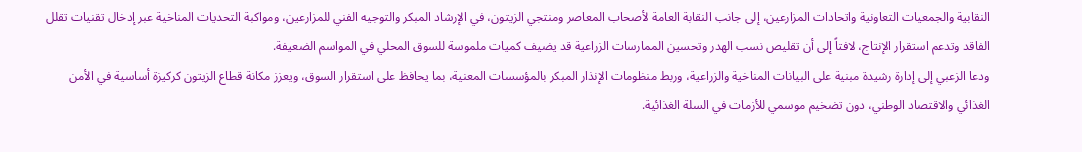النقابية والجمعيات التعاونية واتحادات المزارعين، إلى جانب النقابة العامة لأصحاب المعاصر ومنتجي الزيتون، في الإرشاد المبكر والتوجيه الفني للمزارعين، ومواكبة التحديات المناخية عبر إدخال تقنيات تقلل الفاقد وتدعم استقرار الإنتاج، لافتاً إلى أن تقليص نسب الهدر وتحسين الممارسات الزراعية قد يضيف كميات ملموسة للسوق المحلي في المواسم الضعيفة.
ودعا الزعبي إلى إدارة رشيدة مبنية على البيانات المناخية والزراعية، وربط منظومات الإنذار المبكر بالمؤسسات المعنية، بما يحافظ على استقرار السوق، ويعزز مكانة قطاع الزيتون كركيزة أساسية في الأمن الغذائي والاقتصاد الوطني، دون تضخيم موسمي للأزمات في السلة الغذائية.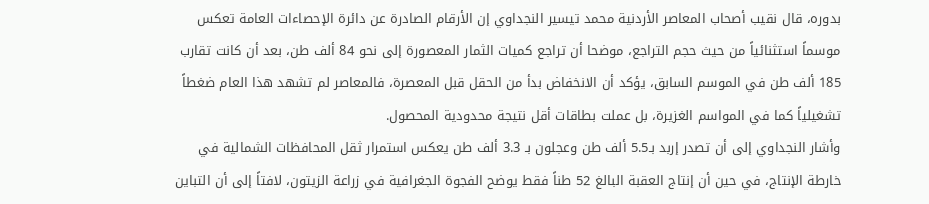بدوره، قال نقيب أصحاب المعاصر الأردنية محمد تيسير النجداوي إن الأرقام الصادرة عن دائرة الإحصاءات العامة تعكس موسماً استثنائياً من حيث حجم التراجع، موضحا أن تراجع كميات الثمار المعصورة إلى نحو 84 ألف طن، بعد أن كانت تقارب 185 ألف طن في الموسم السابق، يؤكد أن الانخفاض بدأ من الحقل قبل المعصرة، فالمعاصر لم تشهد هذا العام ضغطاً تشغيلياً كما في المواسم الغزيرة، بل عملت بطاقات أقل نتيجة محدودية المحصول.
وأشار النجداوي إلى أن تصدر إربد بـ5.5 ألف طن وعجلون بـ 3.3 ألف طن يعكس استمرار ثقل المحافظات الشمالية في خارطة الإنتاج، في حين أن إنتاج العقبة البالغ 52 طناً فقط يوضح الفجوة الجغرافية في زراعة الزيتون، لافتاً إلى أن التباين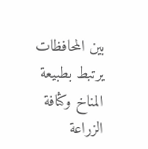بين المحافظات يرتبط بطبيعة المناخ وكثافة الزراعة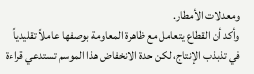ومعدلات الأمطار.
وأكد أن القطاع يتعامل مع ظاهرة المعاومة بوصفها عاملاً تقليدياً في تذبذب الإنتاج، لكن حدة الانخفاض هذا الموسم تستدعي قراءة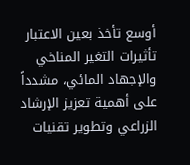أوسع تأخذ بعين الاعتبار تأثيرات التغير المناخي والإجهاد المائي، مشدداً على أهمية تعزيز الإرشاد الزراعي وتطوير تقنيات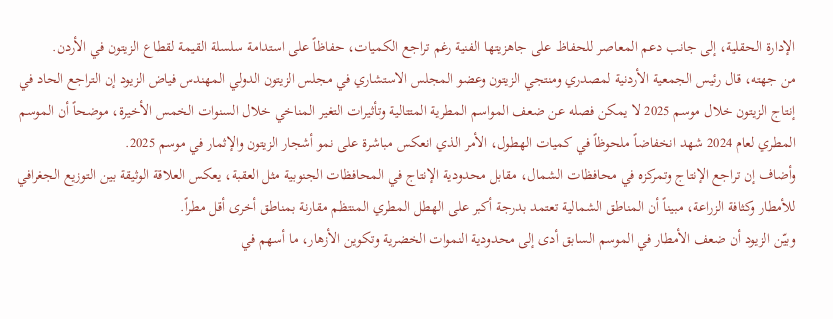الإدارة الحقلية، إلى جانب دعم المعاصر للحفاظ على جاهزيتها الفنية رغم تراجع الكميات، حفاظاً على استدامة سلسلة القيمة لقطاع الزيتون في الأردن.
من جهته، قال رئيس الجمعية الأردنية لمصدري ومنتجي الزيتون وعضو المجلس الاستشاري في مجلس الزيتون الدولي المهندس فياض الزيود إن التراجع الحاد في إنتاج الزيتون خلال موسم 2025 لا يمكن فصله عن ضعف المواسم المطرية المتتالية وتأثيرات التغير المناخي خلال السنوات الخمس الأخيرة، موضحاً أن الموسم المطري لعام 2024 شهد انخفاضاً ملحوظاً في كميات الهطول، الأمر الذي انعكس مباشرة على نمو أشجار الزيتون والإثمار في موسم 2025.
وأضاف إن تراجع الإنتاج وتمركزه في محافظات الشمال، مقابل محدودية الإنتاج في المحافظات الجنوبية مثل العقبة، يعكس العلاقة الوثيقة بين التوزيع الجغرافي للأمطار وكثافة الزراعة، مبيناً أن المناطق الشمالية تعتمد بدرجة أكبر على الهطل المطري المنتظم مقارنة بمناطق أخرى أقل مطراً.
وبيّن الزيود أن ضعف الأمطار في الموسم السابق أدى إلى محدودية النموات الخضرية وتكوين الأزهار، ما أسهم في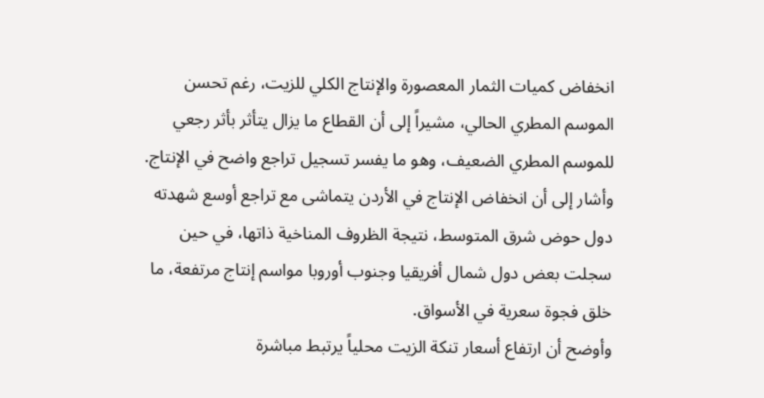انخفاض كميات الثمار المعصورة والإنتاج الكلي للزيت، رغم تحسن الموسم المطري الحالي، مشيراً إلى أن القطاع ما يزال يتأثر بأثر رجعي للموسم المطري الضعيف، وهو ما يفسر تسجيل تراجع واضح في الإنتاج.
وأشار إلى أن انخفاض الإنتاج في الأردن يتماشى مع تراجع أوسع شهدته دول حوض شرق المتوسط، نتيجة الظروف المناخية ذاتها، في حين سجلت بعض دول شمال أفريقيا وجنوب أوروبا مواسم إنتاج مرتفعة، ما خلق فجوة سعرية في الأسواق.
وأوضح أن ارتفاع أسعار تنكة الزيت محلياً يرتبط مباشرة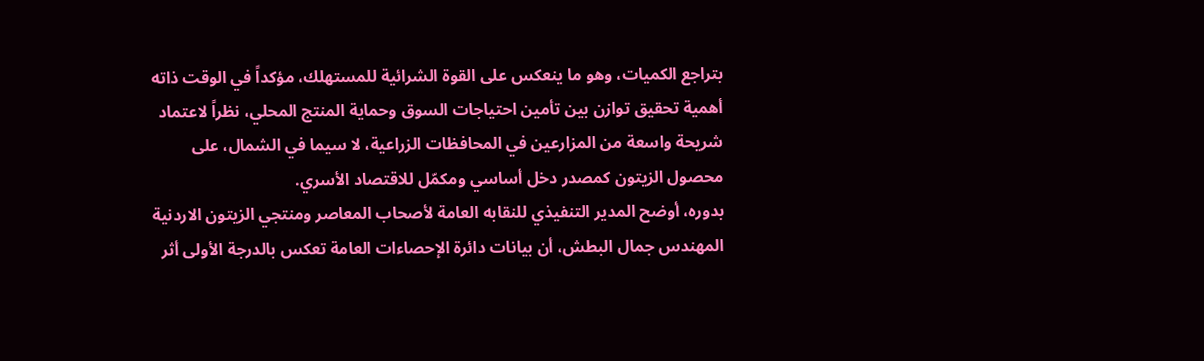بتراجع الكميات، وهو ما ينعكس على القوة الشرائية للمستهلك، مؤكداً في الوقت ذاته أهمية تحقيق توازن بين تأمين احتياجات السوق وحماية المنتج المحلي، نظراً لاعتماد شريحة واسعة من المزارعين في المحافظات الزراعية، لا سيما في الشمال، على محصول الزيتون كمصدر دخل أساسي ومكمّل للاقتصاد الأسري.
بدوره، أوضح المدير التنفيذي للنقابه العامة لأصحاب المعاصر ومنتجي الزيتون الاردنية المهندس جمال البطش، أن بيانات دائرة الإحصاءات العامة تعكس بالدرجة الأولى أثر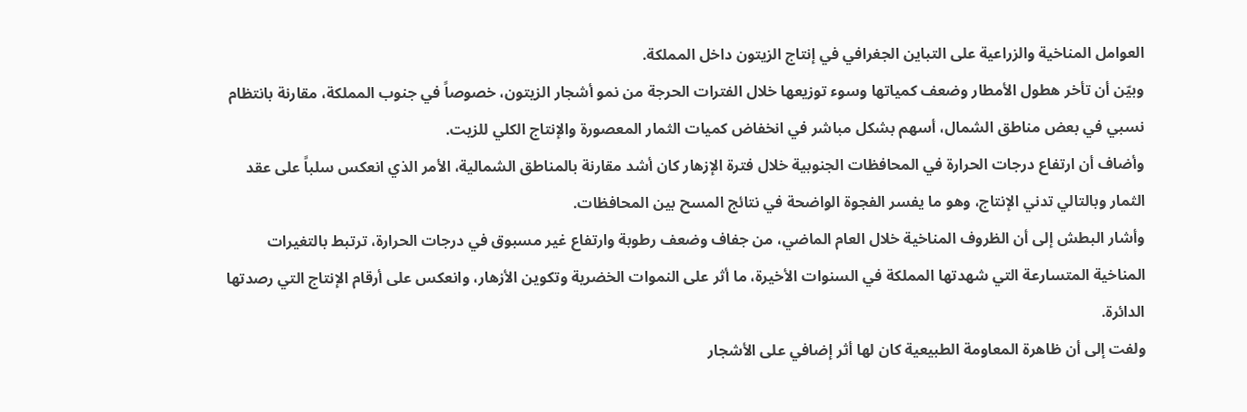العوامل المناخية والزراعية على التباين الجغرافي في إنتاج الزيتون داخل المملكة.
وبيّن أن تأخر هطول الأمطار وضعف كمياتها وسوء توزيعها خلال الفترات الحرجة من نمو أشجار الزيتون، خصوصاً في جنوب المملكة، مقارنة بانتظام نسبي في بعض مناطق الشمال، أسهم بشكل مباشر في انخفاض كميات الثمار المعصورة والإنتاج الكلي للزيت.
وأضاف أن ارتفاع درجات الحرارة في المحافظات الجنوبية خلال فترة الإزهار كان أشد مقارنة بالمناطق الشمالية، الأمر الذي انعكس سلباً على عقد الثمار وبالتالي تدني الإنتاج، وهو ما يفسر الفجوة الواضحة في نتائج المسح بين المحافظات.
وأشار البطش إلى أن الظروف المناخية خلال العام الماضي، من جفاف وضعف رطوبة وارتفاع غير مسبوق في درجات الحرارة، ترتبط بالتغيرات المناخية المتسارعة التي شهدتها المملكة في السنوات الأخيرة، ما أثر على النموات الخضرية وتكوين الأزهار، وانعكس على أرقام الإنتاج التي رصدتها الدائرة.
ولفت إلى أن ظاهرة المعاومة الطبيعية كان لها أثر إضافي على الأشجار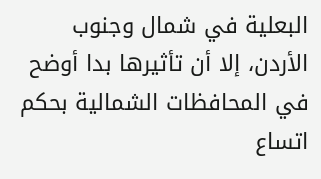البعلية في شمال وجنوب الأردن، إلا أن تأثيرها بدا أوضح في المحافظات الشمالية بحكم اتساع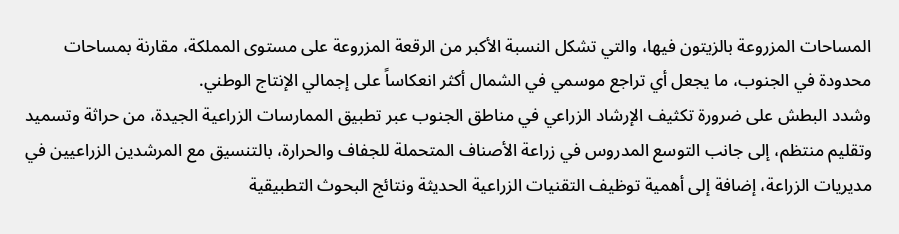المساحات المزروعة بالزيتون فيها، والتي تشكل النسبة الأكبر من الرقعة المزروعة على مستوى المملكة، مقارنة بمساحات محدودة في الجنوب، ما يجعل أي تراجع موسمي في الشمال أكثر انعكاساً على إجمالي الإنتاج الوطني.
وشدد البطش على ضرورة تكثيف الإرشاد الزراعي في مناطق الجنوب عبر تطبيق الممارسات الزراعية الجيدة، من حراثة وتسميد وتقليم منتظم، إلى جانب التوسع المدروس في زراعة الأصناف المتحملة للجفاف والحرارة، بالتنسيق مع المرشدين الزراعيين في مديريات الزراعة، إضافة إلى أهمية توظيف التقنيات الزراعية الحديثة ونتائج البحوث التطبيقية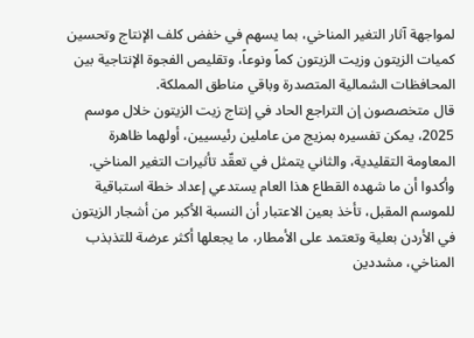لمواجهة آثار التغير المناخي، بما يسهم في خفض كلف الإنتاج وتحسين كميات الزيتون وزيت الزيتون كماً ونوعاً، وتقليص الفجوة الإنتاجية بين المحافظات الشمالية المتصدرة وباقي مناطق المملكة.
قال متخصصون إن التراجع الحاد في إنتاج زيت الزيتون خلال موسم 2025، يمكن تفسيره بمزيج من عاملين رئيسيين، أولهما ظاهرة المعاومة التقليدية، والثاني يتمثل في تعقّد تأثيرات التغير المناخي.
وأكدوا أن ما شهده القطاع هذا العام يستدعي إعداد خطة استباقية للموسم المقبل، تأخذ بعين الاعتبار أن النسبة الأكبر من أشجار الزيتون في الأردن بعلية وتعتمد على الأمطار، ما يجعلها أكثر عرضة للتذبذب المناخي، مشددين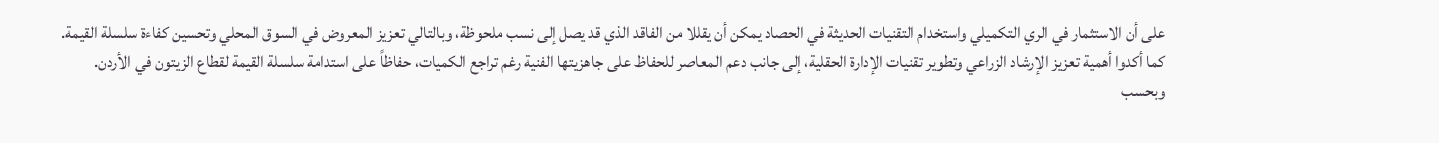على أن الاستثمار في الري التكميلي واستخدام التقنيات الحديثة في الحصاد يمكن أن يقللا من الفاقد الذي قد يصل إلى نسب ملحوظة، وبالتالي تعزيز المعروض في السوق المحلي وتحسين كفاءة سلسلة القيمة.
كما أكدوا أهمية تعزيز الإرشاد الزراعي وتطوير تقنيات الإدارة الحقلية، إلى جانب دعم المعاصر للحفاظ على جاهزيتها الفنية رغم تراجع الكميات، حفاظاً على استدامة سلسلة القيمة لقطاع الزيتون في الأردن.
وبحسب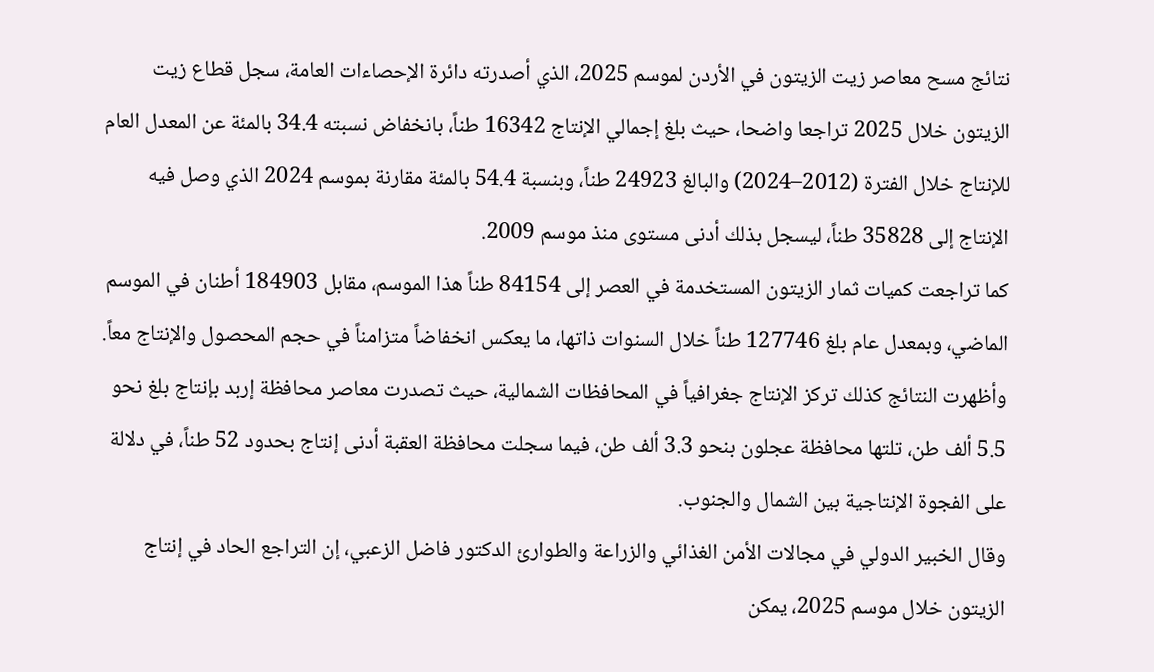نتائج مسح معاصر زيت الزيتون في الأردن لموسم 2025، الذي أصدرته دائرة الإحصاءات العامة، سجل قطاع زيت الزيتون خلال 2025 تراجعا واضحا، حيث بلغ إجمالي الإنتاج 16342 طناً، بانخفاض نسبته 34.4 بالمئة عن المعدل العام للإنتاج خلال الفترة (2012–2024) والبالغ 24923 طناً، وبنسبة 54.4 بالمئة مقارنة بموسم 2024 الذي وصل فيه الإنتاج إلى 35828 طناً، ليسجل بذلك أدنى مستوى منذ موسم 2009.
كما تراجعت كميات ثمار الزيتون المستخدمة في العصر إلى 84154 طناً هذا الموسم، مقابل 184903 أطنان في الموسم الماضي، وبمعدل عام بلغ 127746 طناً خلال السنوات ذاتها، ما يعكس انخفاضاً متزامناً في حجم المحصول والإنتاج معاً.
وأظهرت النتائج كذلك تركز الإنتاج جغرافياً في المحافظات الشمالية، حيث تصدرت معاصر محافظة إربد بإنتاج بلغ نحو 5.5 ألف طن، تلتها محافظة عجلون بنحو 3.3 ألف طن، فيما سجلت محافظة العقبة أدنى إنتاج بحدود 52 طناً، في دلالة على الفجوة الإنتاجية بين الشمال والجنوب.
وقال الخبير الدولي في مجالات الأمن الغذائي والزراعة والطوارئ الدكتور فاضل الزعبي، إن التراجع الحاد في إنتاج الزيتون خلال موسم 2025، يمكن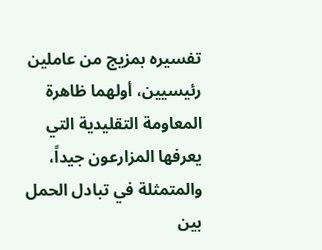تفسيره بمزيج من عاملين رئيسيين، أولهما ظاهرة المعاومة التقليدية التي يعرفها المزارعون جيداً، والمتمثلة في تبادل الحمل بين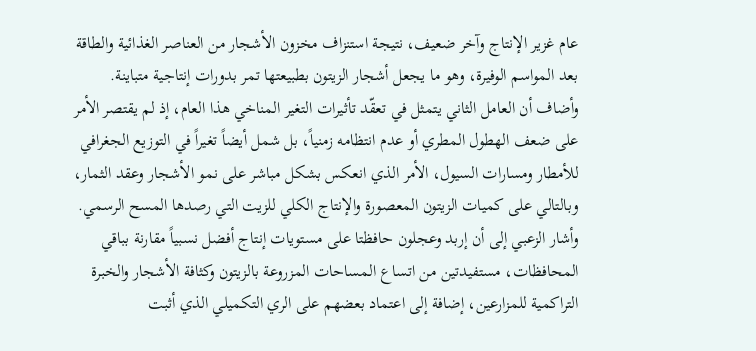عام غزير الإنتاج وآخر ضعيف، نتيجة استنزاف مخزون الأشجار من العناصر الغذائية والطاقة بعد المواسم الوفيرة، وهو ما يجعل أشجار الزيتون بطبيعتها تمر بدورات إنتاجية متباينة.
وأضاف أن العامل الثاني يتمثل في تعقّد تأثيرات التغير المناخي هذا العام، إذ لم يقتصر الأمر على ضعف الهطول المطري أو عدم انتظامه زمنياً، بل شمل أيضاً تغيراً في التوزيع الجغرافي للأمطار ومسارات السيول، الأمر الذي انعكس بشكل مباشر على نمو الأشجار وعقد الثمار، وبالتالي على كميات الزيتون المعصورة والإنتاج الكلي للزيت التي رصدها المسح الرسمي.
وأشار الزعبي إلى أن إربد وعجلون حافظتا على مستويات إنتاج أفضل نسبياً مقارنة بباقي المحافظات، مستفيدتين من اتساع المساحات المزروعة بالزيتون وكثافة الأشجار والخبرة التراكمية للمزارعين، إضافة إلى اعتماد بعضهم على الري التكميلي الذي أثبت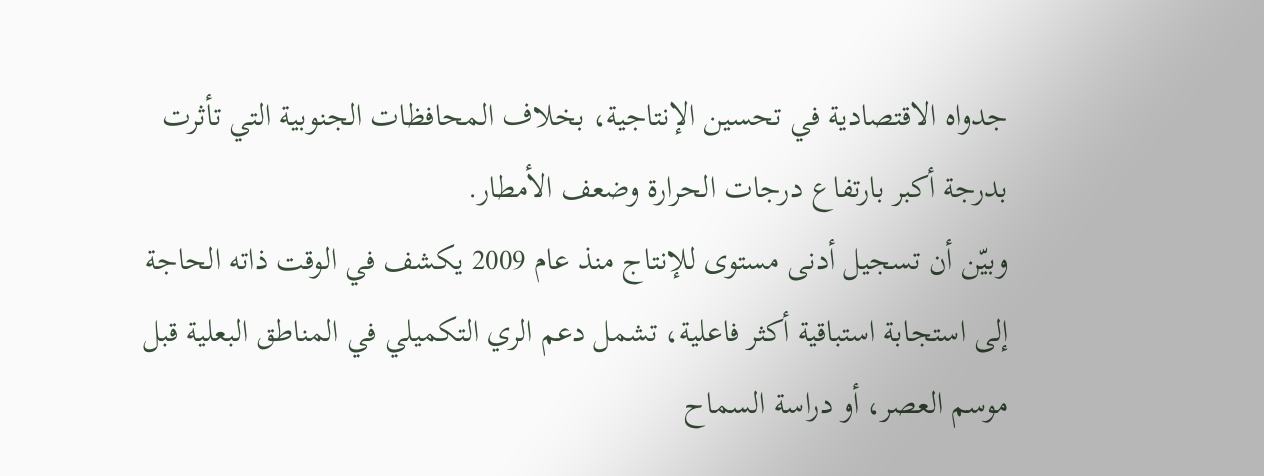جدواه الاقتصادية في تحسين الإنتاجية، بخلاف المحافظات الجنوبية التي تأثرت بدرجة أكبر بارتفاع درجات الحرارة وضعف الأمطار.
وبيّن أن تسجيل أدنى مستوى للإنتاج منذ عام 2009 يكشف في الوقت ذاته الحاجة إلى استجابة استباقية أكثر فاعلية، تشمل دعم الري التكميلي في المناطق البعلية قبل موسم العصر، أو دراسة السماح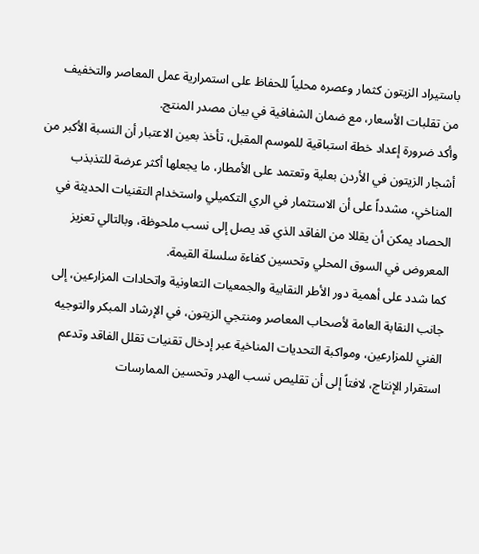باستيراد الزيتون كثمار وعصره محلياً للحفاظ على استمرارية عمل المعاصر والتخفيف من تقلبات الأسعار، مع ضمان الشفافية في بيان مصدر المنتج.
وأكد ضرورة إعداد خطة استباقية للموسم المقبل، تأخذ بعين الاعتبار أن النسبة الأكبر من أشجار الزيتون في الأردن بعلية وتعتمد على الأمطار، ما يجعلها أكثر عرضة للتذبذب المناخي، مشدداً على أن الاستثمار في الري التكميلي واستخدام التقنيات الحديثة في الحصاد يمكن أن يقللا من الفاقد الذي قد يصل إلى نسب ملحوظة، وبالتالي تعزيز المعروض في السوق المحلي وتحسين كفاءة سلسلة القيمة.
كما شدد على أهمية دور الأطر النقابية والجمعيات التعاونية واتحادات المزارعين، إلى جانب النقابة العامة لأصحاب المعاصر ومنتجي الزيتون، في الإرشاد المبكر والتوجيه الفني للمزارعين، ومواكبة التحديات المناخية عبر إدخال تقنيات تقلل الفاقد وتدعم استقرار الإنتاج، لافتاً إلى أن تقليص نسب الهدر وتحسين الممارسات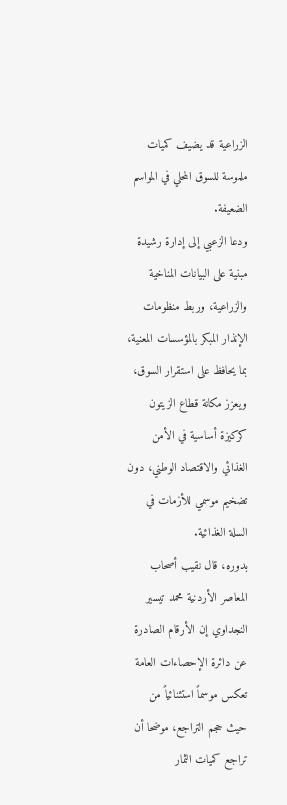الزراعية قد يضيف كميات ملموسة للسوق المحلي في المواسم الضعيفة.
ودعا الزعبي إلى إدارة رشيدة مبنية على البيانات المناخية والزراعية، وربط منظومات الإنذار المبكر بالمؤسسات المعنية، بما يحافظ على استقرار السوق، ويعزز مكانة قطاع الزيتون كركيزة أساسية في الأمن الغذائي والاقتصاد الوطني، دون تضخيم موسمي للأزمات في السلة الغذائية.
بدوره، قال نقيب أصحاب المعاصر الأردنية محمد تيسير النجداوي إن الأرقام الصادرة عن دائرة الإحصاءات العامة تعكس موسماً استثنائياً من حيث حجم التراجع، موضحا أن تراجع كميات الثمار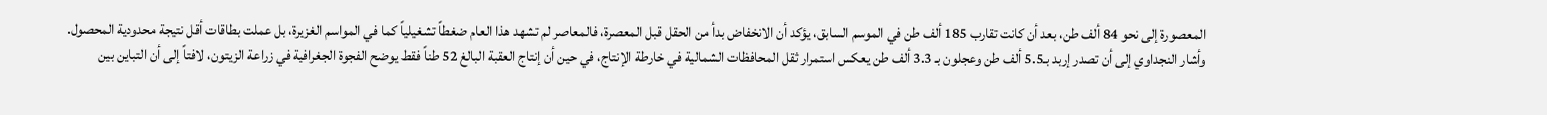المعصورة إلى نحو 84 ألف طن، بعد أن كانت تقارب 185 ألف طن في الموسم السابق، يؤكد أن الانخفاض بدأ من الحقل قبل المعصرة، فالمعاصر لم تشهد هذا العام ضغطاً تشغيلياً كما في المواسم الغزيرة، بل عملت بطاقات أقل نتيجة محدودية المحصول.
وأشار النجداوي إلى أن تصدر إربد بـ5.5 ألف طن وعجلون بـ 3.3 ألف طن يعكس استمرار ثقل المحافظات الشمالية في خارطة الإنتاج، في حين أن إنتاج العقبة البالغ 52 طناً فقط يوضح الفجوة الجغرافية في زراعة الزيتون، لافتاً إلى أن التباين بين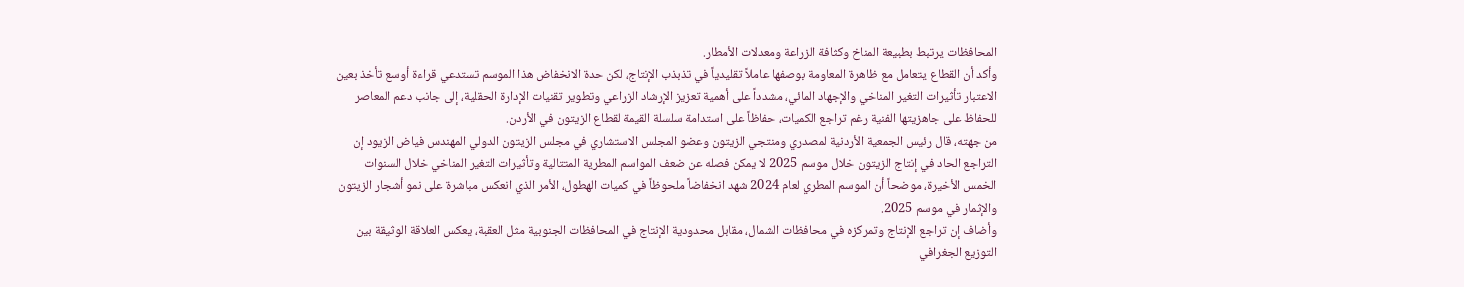المحافظات يرتبط بطبيعة المناخ وكثافة الزراعة ومعدلات الأمطار.
وأكد أن القطاع يتعامل مع ظاهرة المعاومة بوصفها عاملاً تقليدياً في تذبذب الإنتاج، لكن حدة الانخفاض هذا الموسم تستدعي قراءة أوسع تأخذ بعين الاعتبار تأثيرات التغير المناخي والإجهاد المائي، مشدداً على أهمية تعزيز الإرشاد الزراعي وتطوير تقنيات الإدارة الحقلية، إلى جانب دعم المعاصر للحفاظ على جاهزيتها الفنية رغم تراجع الكميات، حفاظاً على استدامة سلسلة القيمة لقطاع الزيتون في الأردن.
من جهته، قال رئيس الجمعية الأردنية لمصدري ومنتجي الزيتون وعضو المجلس الاستشاري في مجلس الزيتون الدولي المهندس فياض الزيود إن التراجع الحاد في إنتاج الزيتون خلال موسم 2025 لا يمكن فصله عن ضعف المواسم المطرية المتتالية وتأثيرات التغير المناخي خلال السنوات الخمس الأخيرة، موضحاً أن الموسم المطري لعام 2024 شهد انخفاضاً ملحوظاً في كميات الهطول، الأمر الذي انعكس مباشرة على نمو أشجار الزيتون والإثمار في موسم 2025.
وأضاف إن تراجع الإنتاج وتمركزه في محافظات الشمال، مقابل محدودية الإنتاج في المحافظات الجنوبية مثل العقبة، يعكس العلاقة الوثيقة بين التوزيع الجغرافي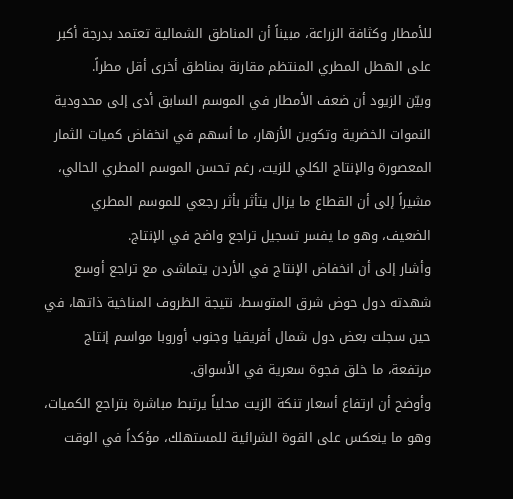للأمطار وكثافة الزراعة، مبيناً أن المناطق الشمالية تعتمد بدرجة أكبر على الهطل المطري المنتظم مقارنة بمناطق أخرى أقل مطراً.
وبيّن الزيود أن ضعف الأمطار في الموسم السابق أدى إلى محدودية النموات الخضرية وتكوين الأزهار، ما أسهم في انخفاض كميات الثمار المعصورة والإنتاج الكلي للزيت، رغم تحسن الموسم المطري الحالي، مشيراً إلى أن القطاع ما يزال يتأثر بأثر رجعي للموسم المطري الضعيف، وهو ما يفسر تسجيل تراجع واضح في الإنتاج.
وأشار إلى أن انخفاض الإنتاج في الأردن يتماشى مع تراجع أوسع شهدته دول حوض شرق المتوسط، نتيجة الظروف المناخية ذاتها، في حين سجلت بعض دول شمال أفريقيا وجنوب أوروبا مواسم إنتاج مرتفعة، ما خلق فجوة سعرية في الأسواق.
وأوضح أن ارتفاع أسعار تنكة الزيت محلياً يرتبط مباشرة بتراجع الكميات، وهو ما ينعكس على القوة الشرائية للمستهلك، مؤكداً في الوقت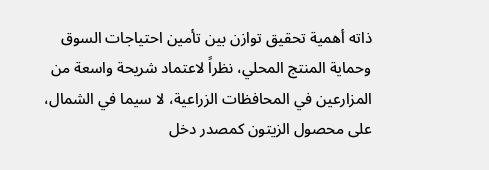ذاته أهمية تحقيق توازن بين تأمين احتياجات السوق وحماية المنتج المحلي، نظراً لاعتماد شريحة واسعة من المزارعين في المحافظات الزراعية، لا سيما في الشمال، على محصول الزيتون كمصدر دخل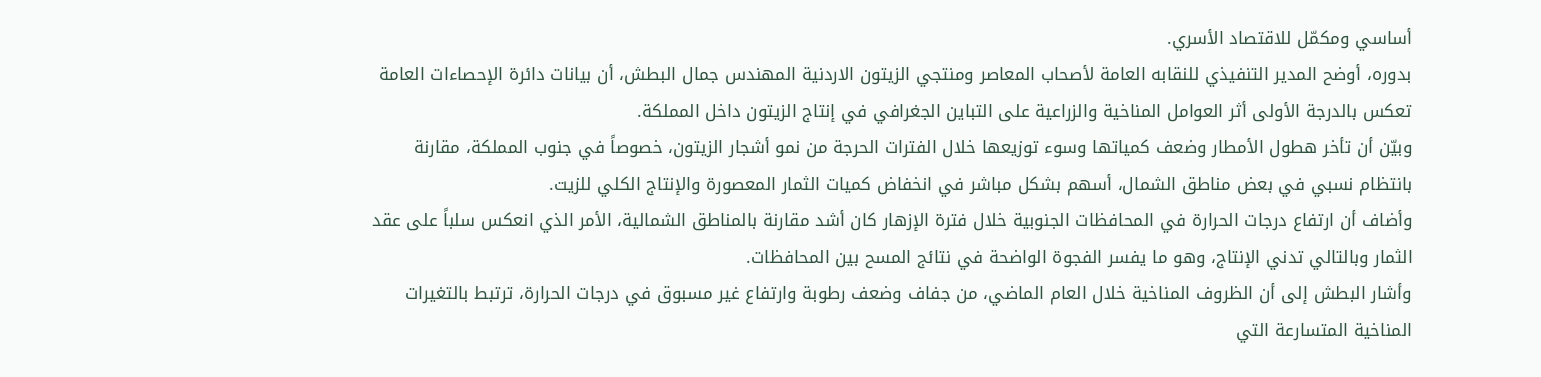أساسي ومكمّل للاقتصاد الأسري.
بدوره، أوضح المدير التنفيذي للنقابه العامة لأصحاب المعاصر ومنتجي الزيتون الاردنية المهندس جمال البطش، أن بيانات دائرة الإحصاءات العامة تعكس بالدرجة الأولى أثر العوامل المناخية والزراعية على التباين الجغرافي في إنتاج الزيتون داخل المملكة.
وبيّن أن تأخر هطول الأمطار وضعف كمياتها وسوء توزيعها خلال الفترات الحرجة من نمو أشجار الزيتون، خصوصاً في جنوب المملكة، مقارنة بانتظام نسبي في بعض مناطق الشمال، أسهم بشكل مباشر في انخفاض كميات الثمار المعصورة والإنتاج الكلي للزيت.
وأضاف أن ارتفاع درجات الحرارة في المحافظات الجنوبية خلال فترة الإزهار كان أشد مقارنة بالمناطق الشمالية، الأمر الذي انعكس سلباً على عقد الثمار وبالتالي تدني الإنتاج، وهو ما يفسر الفجوة الواضحة في نتائج المسح بين المحافظات.
وأشار البطش إلى أن الظروف المناخية خلال العام الماضي، من جفاف وضعف رطوبة وارتفاع غير مسبوق في درجات الحرارة، ترتبط بالتغيرات المناخية المتسارعة التي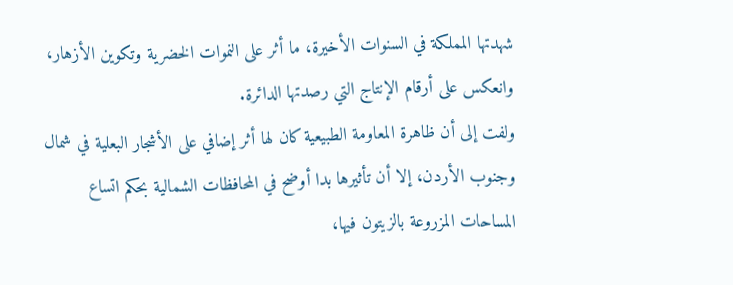شهدتها المملكة في السنوات الأخيرة، ما أثر على النموات الخضرية وتكوين الأزهار، وانعكس على أرقام الإنتاج التي رصدتها الدائرة.
ولفت إلى أن ظاهرة المعاومة الطبيعية كان لها أثر إضافي على الأشجار البعلية في شمال وجنوب الأردن، إلا أن تأثيرها بدا أوضح في المحافظات الشمالية بحكم اتساع المساحات المزروعة بالزيتون فيها،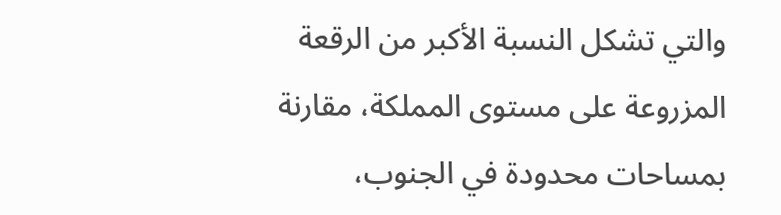والتي تشكل النسبة الأكبر من الرقعة المزروعة على مستوى المملكة، مقارنة بمساحات محدودة في الجنوب،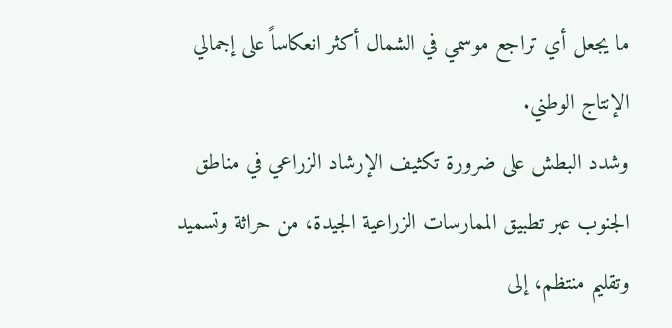ما يجعل أي تراجع موسمي في الشمال أكثر انعكاساً على إجمالي الإنتاج الوطني.
وشدد البطش على ضرورة تكثيف الإرشاد الزراعي في مناطق الجنوب عبر تطبيق الممارسات الزراعية الجيدة، من حراثة وتسميد وتقليم منتظم، إلى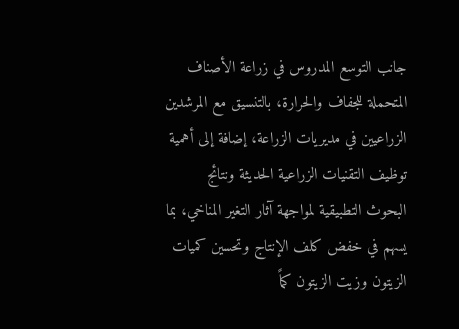جانب التوسع المدروس في زراعة الأصناف المتحملة للجفاف والحرارة، بالتنسيق مع المرشدين الزراعيين في مديريات الزراعة، إضافة إلى أهمية توظيف التقنيات الزراعية الحديثة ونتائج البحوث التطبيقية لمواجهة آثار التغير المناخي، بما يسهم في خفض كلف الإنتاج وتحسين كميات الزيتون وزيت الزيتون كماً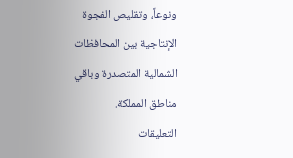ونوعاً، وتقليص الفجوة الإنتاجية بين المحافظات الشمالية المتصدرة وباقي مناطق المملكة.
التعليقات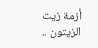أزمة زيت الزيتون ..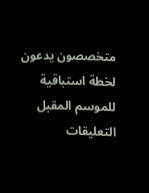متخصصون يدعون لخطة استباقية للموسم المقبل
التعليقات